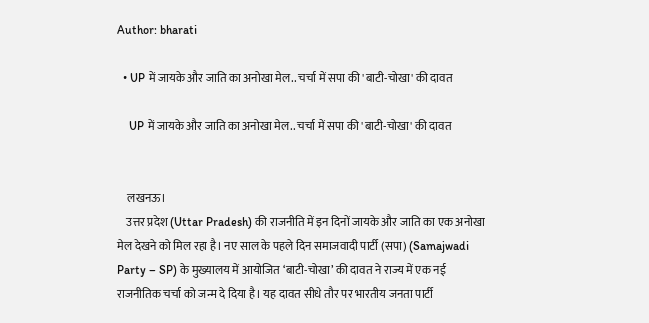Author: bharati

  • UP में जायके और जाति का अनोखा मेल.. चर्चा में सपा की 'बाटी-चोखा' की दावत

    UP में जायके और जाति का अनोखा मेल.. चर्चा में सपा की 'बाटी-चोखा' की दावत


    लखनऊ।
    उत्तर प्रदेश (Uttar Pradesh) की राजनीति में इन दिनों जायके और जाति का एक अनोखा मेल देखने को मिल रहा है। नए साल के पहले दिन समाजवादी पार्टी (सपा) (Samajwadi Party – SP) के मुख्यालय में आयोजित ‘बाटी-चोखा’ की दावत ने राज्य में एक नई राजनीतिक चर्चा को जन्म दे दिया है। यह दावत सीधे तौर पर भारतीय जनता पार्टी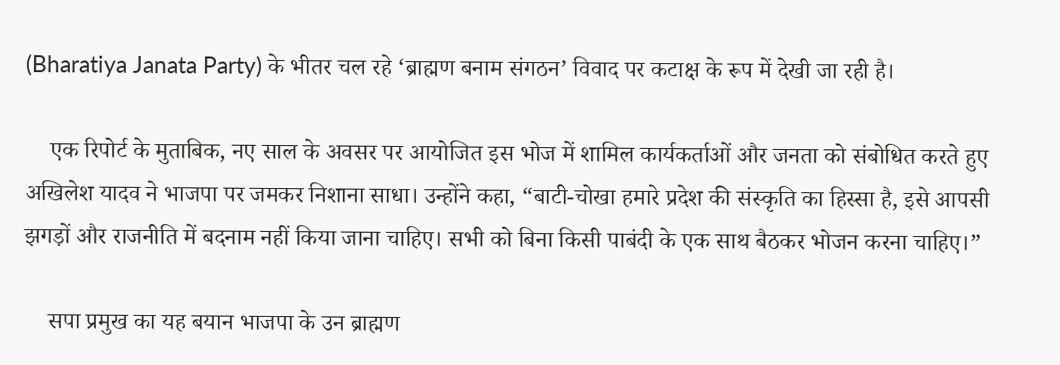(Bharatiya Janata Party) के भीतर चल रहे ‘ब्राह्मण बनाम संगठन’ विवाद पर कटाक्ष के रूप में देखी जा रही है।

    एक रिपोर्ट के मुताबिक, नए साल के अवसर पर आयोजित इस भोज में शामिल कार्यकर्ताओं और जनता को संबोधित करते हुए अखिलेश यादव ने भाजपा पर जमकर निशाना साधा। उन्होंने कहा, “बाटी-चोखा हमारे प्रदेश की संस्कृति का हिस्सा है, इसे आपसी झगड़ों और राजनीति में बदनाम नहीं किया जाना चाहिए। सभी को बिना किसी पाबंदी के एक साथ बैठकर भोजन करना चाहिए।”

    सपा प्रमुख का यह बयान भाजपा के उन ब्राह्मण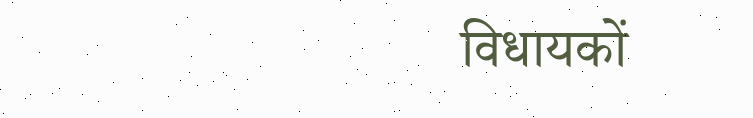विधायकों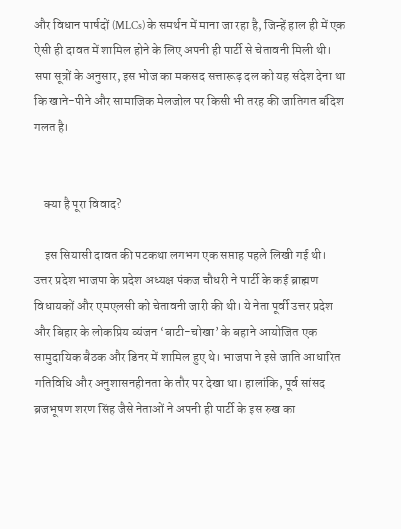और विधान पार्षदों (MLCs) के समर्थन में माना जा रहा है, जिन्हें हाल ही में एक ऐसी ही दावत में शामिल होने के लिए अपनी ही पार्टी से चेतावनी मिली थी। सपा सूत्रों के अनुसार, इस भोज का मकसद सत्तारूढ़ दल को यह संदेश देना था कि खाने-पीने और सामाजिक मेलजोल पर किसी भी तरह की जातिगत बंदिश गलत है।


    क्या है पूरा विवाद?

    इस सियासी दावत की पटकथा लगभग एक सप्ताह पहले लिखी गई थी। उत्तर प्रदेश भाजपा के प्रदेश अध्यक्ष पंकज चौधरी ने पार्टी के कई ब्राह्मण विधायकों और एमएलसी को चेतावनी जारी की थी। ये नेता पूर्वी उत्तर प्रदेश और बिहार के लोकप्रिय व्यंजन ‘बाटी-चोखा’ के बहाने आयोजित एक सामुदायिक बैठक और डिनर में शामिल हुए थे। भाजपा ने इसे जाति आधारित गतिविधि और अनुशासनहीनता के तौर पर देखा था। हालांकि, पूर्व सांसद ब्रजभूषण शरण सिंह जैसे नेताओं ने अपनी ही पार्टी के इस रुख का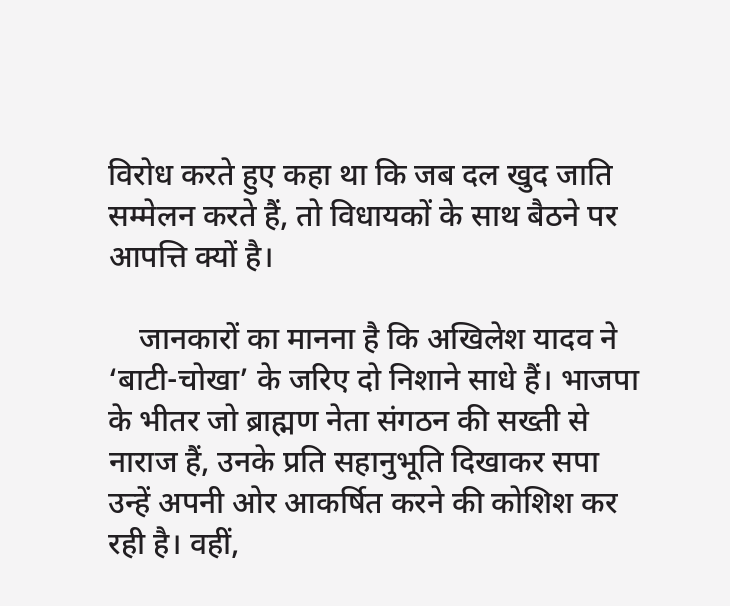विरोध करते हुए कहा था कि जब दल खुद जाति सम्मेलन करते हैं, तो विधायकों के साथ बैठने पर आपत्ति क्यों है।

    जानकारों का मानना है कि अखिलेश यादव ने ‘बाटी-चोखा’ के जरिए दो निशाने साधे हैं। भाजपा के भीतर जो ब्राह्मण नेता संगठन की सख्ती से नाराज हैं, उनके प्रति सहानुभूति दिखाकर सपा उन्हें अपनी ओर आकर्षित करने की कोशिश कर रही है। वहीं,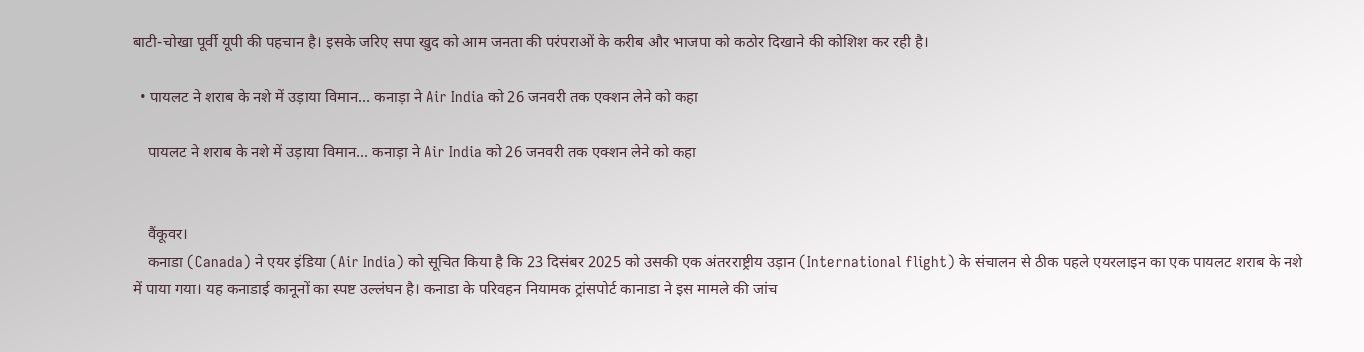बाटी-चोखा पूर्वी यूपी की पहचान है। इसके जरिए सपा खुद को आम जनता की परंपराओं के करीब और भाजपा को कठोर दिखाने की कोशिश कर रही है।

  • पायलट ने शराब के नशे में उड़ाया विमान… कनाड़ा ने Air India को 26 जनवरी तक एक्शन लेने को कहा

    पायलट ने शराब के नशे में उड़ाया विमान… कनाड़ा ने Air India को 26 जनवरी तक एक्शन लेने को कहा


    वैंकूवर।
    कनाडा (Canada) ने एयर इंडिया (Air India) को सूचित किया है कि 23 दिसंबर 2025 को उसकी एक अंतरराष्ट्रीय उड़ान (International flight) के संचालन से ठीक पहले एयरलाइन का एक पायलट शराब के नशे में पाया गया। यह कनाडाई कानूनों का स्पष्ट उल्लंघन है। कनाडा के परिवहन नियामक ट्रांसपोर्ट कानाडा ने इस मामले की जांच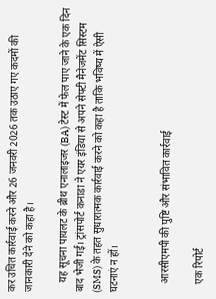कर उचित कार्रवाई करने और 26 जनवरी 2026 तक उठाए गए कदमों की जानकारी देने को कहा है।

    यह सूचना पायलट के ब्रीथ एनालाइजर (BA) टेस्ट में फेल पाए जाने के एक दिन बाद भेजी गई। ट्रांसपोर्ट कनाडा ने एयर इंडिया से अपने सेफ्टी मैनेजमेंट सिस्टम (SMS) के तहत सुधारात्मक कार्रवाई करने को कहा है ताकि भविष्य में ऐसी घटनाएं न हों।


    आरसीएमपी की पुष्टि और संभावित कार्रवाई

    एक रिपोर्ट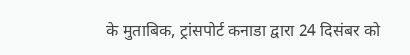के मुताबिक, ट्रांसपोर्ट कनाडा द्वारा 24 दिसंबर को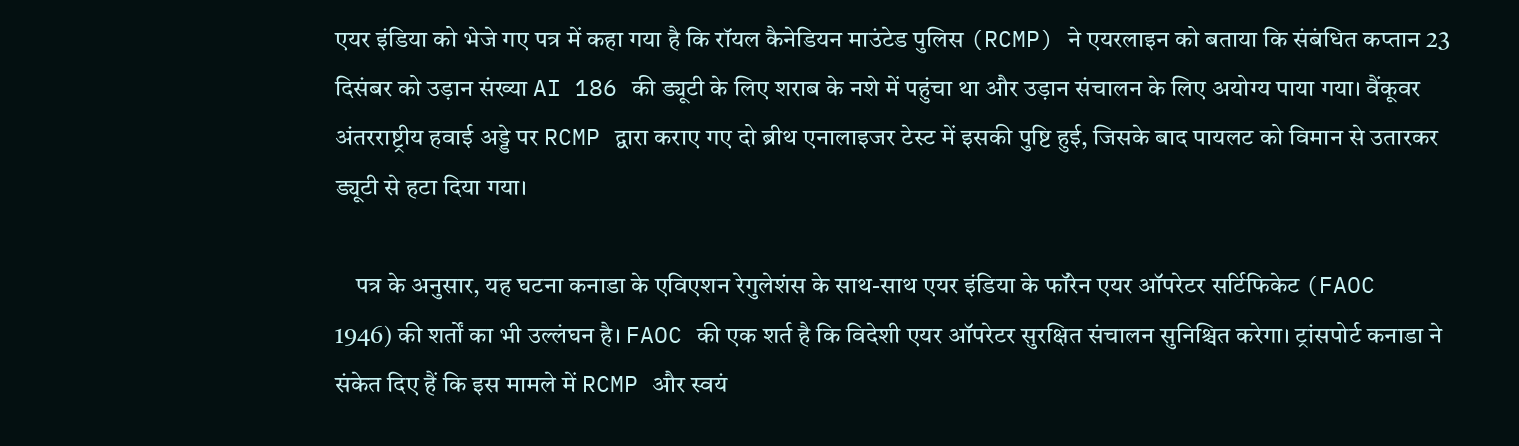एयर इंडिया को भेजे गए पत्र में कहा गया है कि रॉयल कैनेडियन माउंटेड पुलिस (RCMP) ने एयरलाइन को बताया कि संबंधित कप्तान 23 दिसंबर को उड़ान संख्या AI 186 की ड्यूटी के लिए शराब के नशे में पहुंचा था और उड़ान संचालन के लिए अयोग्य पाया गया। वैंकूवर अंतरराष्ट्रीय हवाई अड्डे पर RCMP द्वारा कराए गए दो ब्रीथ एनालाइजर टेस्ट में इसकी पुष्टि हुई, जिसके बाद पायलट को विमान से उतारकर ड्यूटी से हटा दिया गया।

    पत्र के अनुसार, यह घटना कनाडा के एविएशन रेगुलेशंस के साथ-साथ एयर इंडिया के फॉरेन एयर ऑपरेटर सर्टिफिकेट (FAOC 1946) की शर्तों का भी उल्लंघन है। FAOC की एक शर्त है कि विदेशी एयर ऑपरेटर सुरक्षित संचालन सुनिश्चित करेगा। ट्रांसपोर्ट कनाडा ने संकेत दिए हैं कि इस मामले में RCMP और स्वयं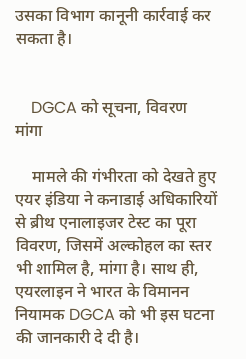उसका विभाग कानूनी कार्रवाई कर सकता है।


    DGCA को सूचना, विवरण मांगा

    मामले की गंभीरता को देखते हुए एयर इंडिया ने कनाडाई अधिकारियों से ब्रीथ एनालाइजर टेस्ट का पूरा विवरण, जिसमें अल्कोहल का स्तर भी शामिल है, मांगा है। साथ ही, एयरलाइन ने भारत के विमानन नियामक DGCA को भी इस घटना की जानकारी दे दी है।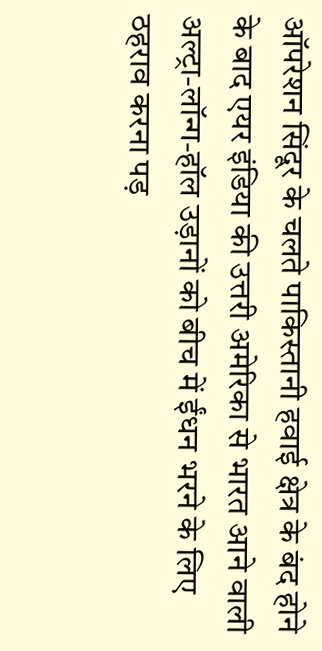ऑपरेशन सिंदूर के चलते पाकिस्तानी हवाई क्षेत्र के बंद होने के बाद एयर इंडिया की उत्तरी अमेरिका से भारत आने वाली अल्ट्रा-लॉन्ग-हॉल उड़ानों को बीच में ईंधन भरने के लिए ठहराव करना पड़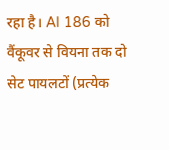रहा है। AI 186 को वैंकूवर से वियना तक दो सेट पायलटों (प्रत्येक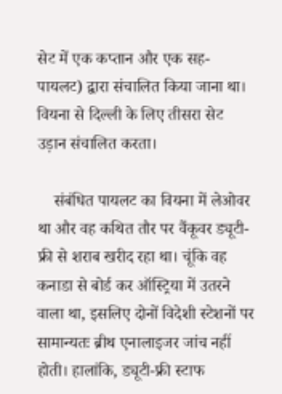सेट में एक कप्तान और एक सह-पायलट) द्वारा संचालित किया जाना था। वियना से दिल्ली के लिए तीसरा सेट उड़ान संचालित करता।

    संबंधित पायलट का वियना में लेओवर था और वह कथित तौर पर वैंकूवर ड्यूटी-फ्री से शराब खरीद रहा था। चूंकि वह कनाडा से बोर्ड कर ऑस्ट्रिया में उतरने वाला था, इसलिए दोनों विदेशी स्टेशनों पर सामान्यतः ब्रीथ एनालाइजर जांच नहीं होती। हालांकि, ड्यूटी-फ्री स्टाफ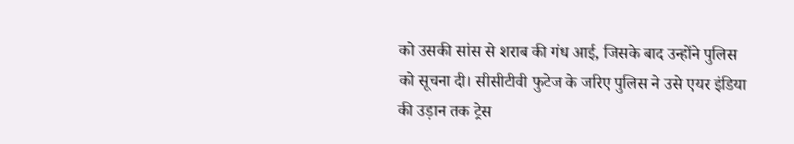को उसकी सांस से शराब की गंध आई, जिसके बाद उन्होंने पुलिस को सूचना दी। सीसीटीवी फुटेज के जरिए पुलिस ने उसे एयर इंडिया की उड़ान तक ट्रेस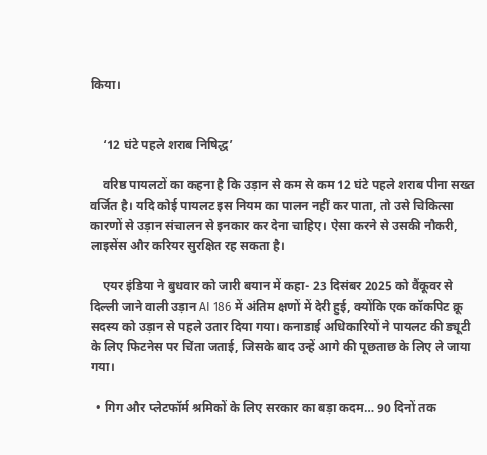किया।


    ‘12 घंटे पहले शराब निषिद्ध’

    वरिष्ठ पायलटों का कहना है कि उड़ान से कम से कम 12 घंटे पहले शराब पीना सख्त वर्जित है। यदि कोई पायलट इस नियम का पालन नहीं कर पाता, तो उसे चिकित्सा कारणों से उड़ान संचालन से इनकार कर देना चाहिए। ऐसा करने से उसकी नौकरी, लाइसेंस और करियर सुरक्षित रह सकता है।

    एयर इंडिया ने बुधवार को जारी बयान में कहा- 23 दिसंबर 2025 को वैंकूवर से दिल्ली जाने वाली उड़ान AI 186 में अंतिम क्षणों में देरी हुई, क्योंकि एक कॉकपिट क्रू सदस्य को उड़ान से पहले उतार दिया गया। कनाडाई अधिकारियों ने पायलट की ड्यूटी के लिए फिटनेस पर चिंता जताई, जिसके बाद उन्हें आगे की पूछताछ के लिए ले जाया गया।

  • गिग और प्लेटफॉर्म श्रमिकों के लिए सरकार का बड़ा कदम… 90 दिनों तक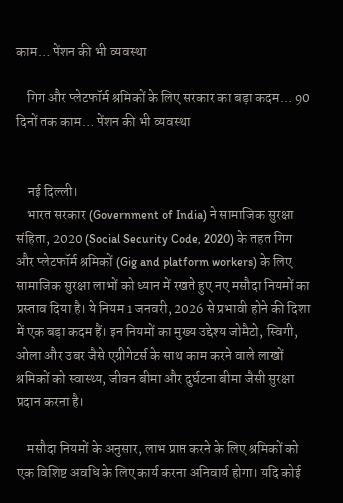काम… पेंशन की भी व्यवस्था

    गिग और प्लेटफॉर्म श्रमिकों के लिए सरकार का बड़ा कदम… 90 दिनों तक काम… पेंशन की भी व्यवस्था


    नई दिल्ली।
    भारत सरकार (Government of India) ने सामाजिक सुरक्षा संहिता, 2020 (Social Security Code, 2020) के तहत गिग और प्लेटफॉर्म श्रमिकों (Gig and platform workers) के लिए सामाजिक सुरक्षा लाभों को ध्यान में रखते हुए नए मसौदा नियमों का प्रस्ताव दिया है। ये नियम 1 जनवरी, 2026 से प्रभावी होने की दिशा में एक बड़ा कदम हैं। इन नियमों का मुख्य उद्देश्य जोमैटो, स्विगी, ओला और उबर जैसे एग्रीगेटर्स के साथ काम करने वाले लाखों श्रमिकों को स्वास्थ्य, जीवन बीमा और दुर्घटना बीमा जैसी सुरक्षा प्रदान करना है।

    मसौदा नियमों के अनुसार, लाभ प्राप्त करने के लिए श्रमिकों को एक विशिष्ट अवधि के लिए कार्य करना अनिवार्य होगा। यदि कोई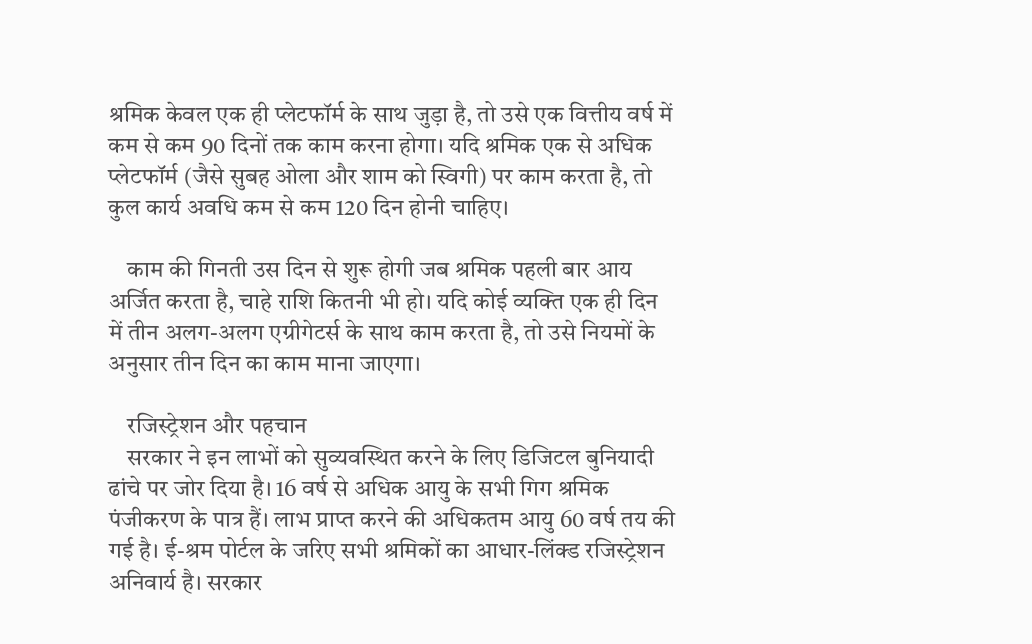श्रमिक केवल एक ही प्लेटफॉर्म के साथ जुड़ा है, तो उसे एक वित्तीय वर्ष में कम से कम 90 दिनों तक काम करना होगा। यदि श्रमिक एक से अधिक प्लेटफॉर्म (जैसे सुबह ओला और शाम को स्विगी) पर काम करता है, तो कुल कार्य अवधि कम से कम 120 दिन होनी चाहिए।

    काम की गिनती उस दिन से शुरू होगी जब श्रमिक पहली बार आय अर्जित करता है, चाहे राशि कितनी भी हो। यदि कोई व्यक्ति एक ही दिन में तीन अलग-अलग एग्रीगेटर्स के साथ काम करता है, तो उसे नियमों के अनुसार तीन दिन का काम माना जाएगा।

    रजिस्ट्रेशन और पहचान
    सरकार ने इन लाभों को सुव्यवस्थित करने के लिए डिजिटल बुनियादी ढांचे पर जोर दिया है। 16 वर्ष से अधिक आयु के सभी गिग श्रमिक पंजीकरण के पात्र हैं। लाभ प्राप्त करने की अधिकतम आयु 60 वर्ष तय की गई है। ई-श्रम पोर्टल के जरिए सभी श्रमिकों का आधार-लिंक्ड रजिस्ट्रेशन अनिवार्य है। सरकार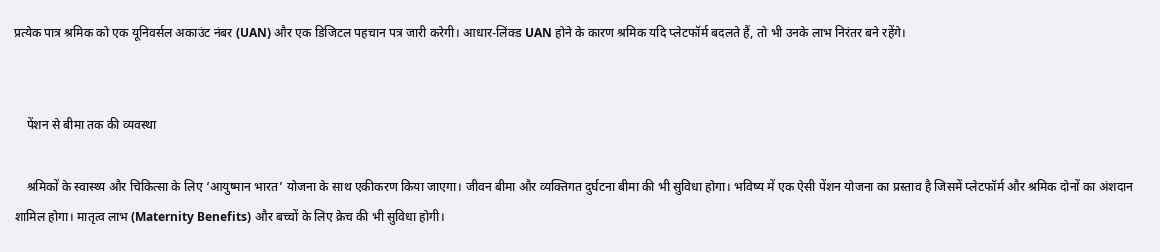प्रत्येक पात्र श्रमिक को एक यूनिवर्सल अकाउंट नंबर (UAN) और एक डिजिटल पहचान पत्र जारी करेगी। आधार-लिंक्ड UAN होने के कारण श्रमिक यदि प्लेटफॉर्म बदलते हैं, तो भी उनके लाभ निरंतर बने रहेंगे।


    पेंशन से बीमा तक की व्यवस्था

    श्रमिकों के स्वास्थ्य और चिकित्सा के लिए ‘आयुष्मान भारत’ योजना के साथ एकीकरण किया जाएगा। जीवन बीमा और व्यक्तिगत दुर्घटना बीमा की भी सुविधा होगा। भविष्य में एक ऐसी पेंशन योजना का प्रस्ताव है जिसमें प्लेटफॉर्म और श्रमिक दोनों का अंशदान शामिल होगा। मातृत्व लाभ (Maternity Benefits) और बच्चों के लिए क्रेच की भी सुविधा होगी।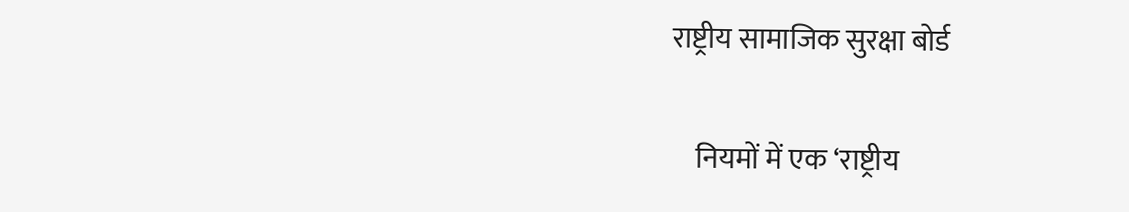राष्ट्रीय सामाजिक सुरक्षा बोर्ड

    नियमों में एक ‘राष्ट्रीय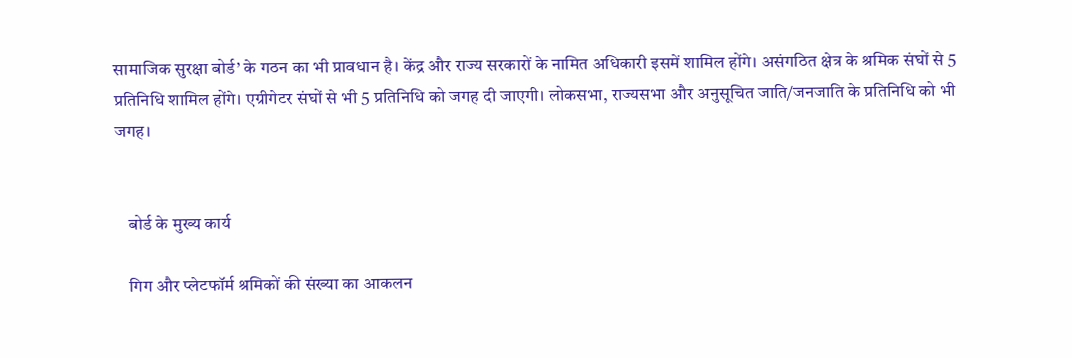सामाजिक सुरक्षा बोर्ड’ के गठन का भी प्रावधान है। केंद्र और राज्य सरकारों के नामित अधिकारी इसमें शामिल होंगे। असंगठित क्षेत्र के श्रमिक संघों से 5 प्रतिनिधि शामिल होंगे। एग्रीगेटर संघों से भी 5 प्रतिनिधि को जगह दी जाएगी। लोकसभा, राज्यसभा और अनुसूचित जाति/जनजाति के प्रतिनिधि को भी जगह।


    बोर्ड के मुख्य कार्य

    गिग और प्लेटफॉर्म श्रमिकों की संख्या का आकलन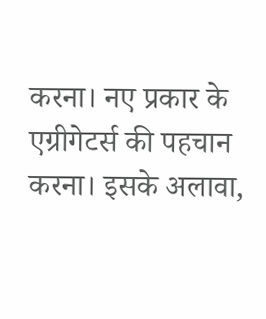करना। नए प्रकार के एग्रीगेटर्स की पहचान करना। इसके अलावा,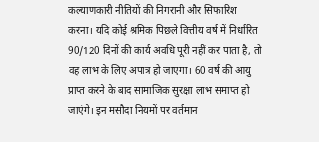कल्याणकारी नीतियों की निगरानी और सिफारिश करना। यदि कोई श्रमिक पिछले वित्तीय वर्ष में निर्धारित 90/120 दिनों की कार्य अवधि पूरी नहीं कर पाता है, तो वह लाभ के लिए अपात्र हो जाएगा। 60 वर्ष की आयु प्राप्त करने के बाद सामाजिक सुरक्षा लाभ समाप्त हो जाएंगे। इन मसौदा नियमों पर वर्तमान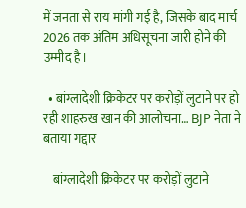में जनता से राय मांगी गई है, जिसके बाद मार्च 2026 तक अंतिम अधिसूचना जारी होने की उम्मीद है।

  • बांग्लादेशी क्रिकेटर पर करोड़ों लुटाने पर हो रही शाहरुख खान की आलोचना… BJP नेता ने बताया गद्दार

    बांग्लादेशी क्रिकेटर पर करोड़ों लुटाने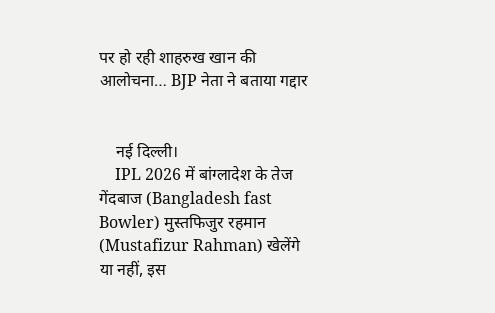पर हो रही शाहरुख खान की आलोचना… BJP नेता ने बताया गद्दार


    नई दिल्ली।
    IPL 2026 में बांग्लादेश के तेज गेंदबाज (Bangladesh fast Bowler) मुस्तफिजुर रहमान (Mustafizur Rahman) खेलेंगे या नहीं, इस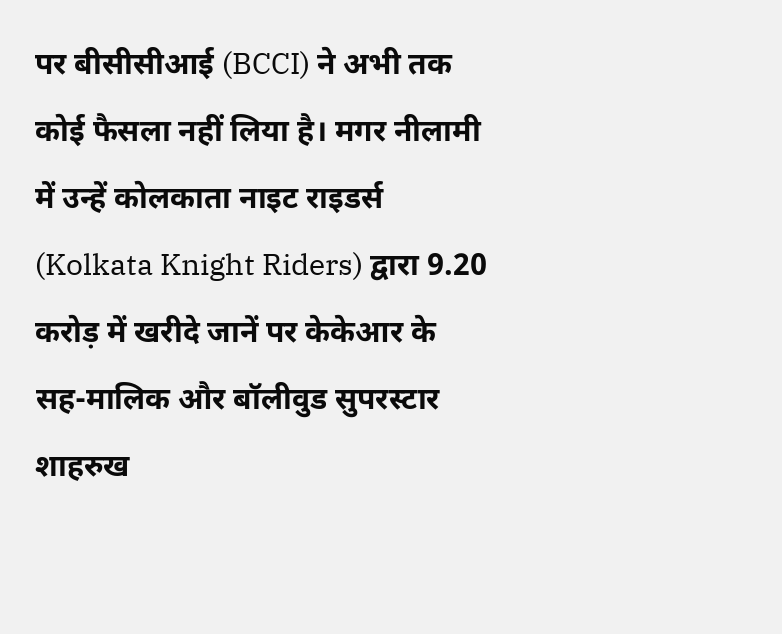पर बीसीसीआई (BCCI) ने अभी तक कोई फैसला नहीं लिया है। मगर नीलामी में उन्हें कोलकाता नाइट राइडर्स (Kolkata Knight Riders) द्वारा 9.20 करोड़ में खरीदे जानें पर केकेआर के सह-मालिक और बॉलीवुड सुपरस्टार शाहरुख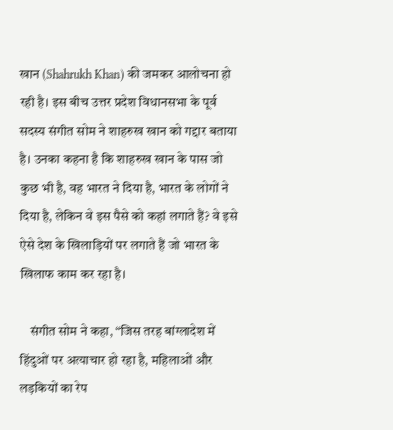खान (Shahrukh Khan) की जमकर आलोचना हो रही है। इस बीच उत्तर प्रदेश विधानसभा के पूर्व सदस्य संगीत सोम ने शाहरुख खान को गद्दार बताया है। उनका कहना है कि शाहरुख खान के पास जो कुछ भी है, वह भारत ने दिया है, भारत के लोगों ने दिया है, लेकिन वे इस पैसे को कहां लगाते हैं? वे इसे ऐसे देश के खिलाड़ियों पर लगाते हैं जो भारत के खिलाफ काम कर रहा है।

    संगीत सोम ने कहा, “जिस तरह बांग्लादेश में हिंदुओं पर अत्याचार हो रहा है, महिलाओं और लड़कियों का रेप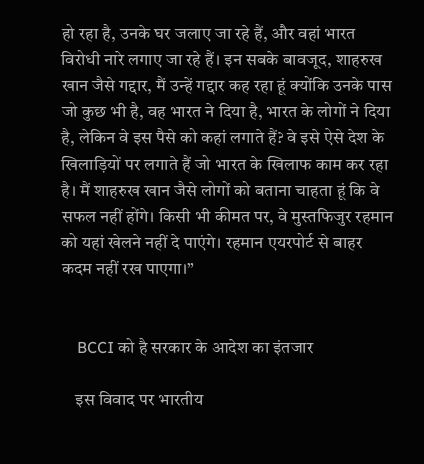हो रहा है, उनके घर जलाए जा रहे हैं, और वहां भारत विरोधी नारे लगाए जा रहे हैं। इन सबके बावजूद, शाहरुख खान जैसे गद्दार, मैं उन्हें गद्दार कह रहा हूं क्योंकि उनके पास जो कुछ भी है, वह भारत ने दिया है, भारत के लोगों ने दिया है, लेकिन वे इस पैसे को कहां लगाते हैं? वे इसे ऐसे देश के खिलाड़ियों पर लगाते हैं जो भारत के खिलाफ काम कर रहा है। मैं शाहरुख खान जैसे लोगों को बताना चाहता हूं कि वे सफल नहीं होंगे। किसी भी कीमत पर, वे मुस्तफिजुर रहमान को यहां खेलने नहीं दे पाएंगे। रहमान एयरपोर्ट से बाहर कदम नहीं रख पाएगा।”


    BCCI को है सरकार के आदेश का इंतजार

    इस विवाद पर भारतीय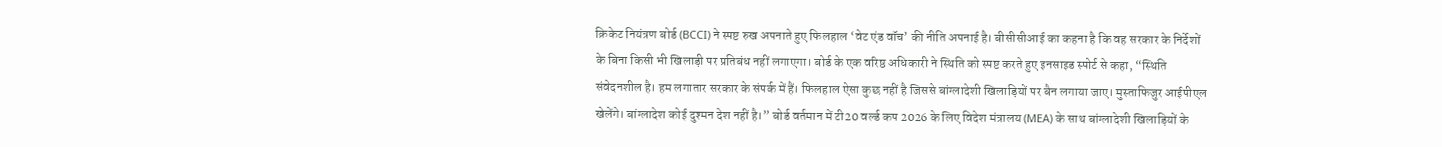क्रिकेट नियंत्रण बोर्ड (BCCI) ने स्पष्ट रुख अपनाते हुए फिलहाल ‘वेट एंड वॉच’ की नीति अपनाई है। बीसीसीआई का कहना है कि वह सरकार के निर्देशों के बिना किसी भी खिलाड़ी पर प्रतिबंध नहीं लगाएगा। बोर्ड के एक वरिष्ठ अधिकारी ने स्थिति को स्पष्ट करते हुए इनसाइड स्पोर्ट से कहा, “स्थिति संवेदनशील है। हम लगातार सरकार के संपर्क में हैं। फिलहाल ऐसा कुछ नहीं है जिससे बांग्लादेशी खिलाड़ियों पर बैन लगाया जाए। मुस्ताफिजुर आईपीएल खेलेंगे। बांग्लादेश कोई दुश्मन देश नहीं है।” बोर्ड वर्तमान में टी20 वर्ल्ड कप 2026 के लिए विदेश मंत्रालय (MEA) के साथ बांग्लादेशी खिलाड़ियों के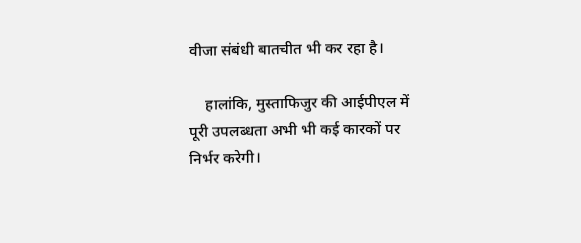वीजा संबंधी बातचीत भी कर रहा है।

    हालांकि, मुस्ताफिजुर की आईपीएल में पूरी उपलब्धता अभी भी कई कारकों पर निर्भर करेगी।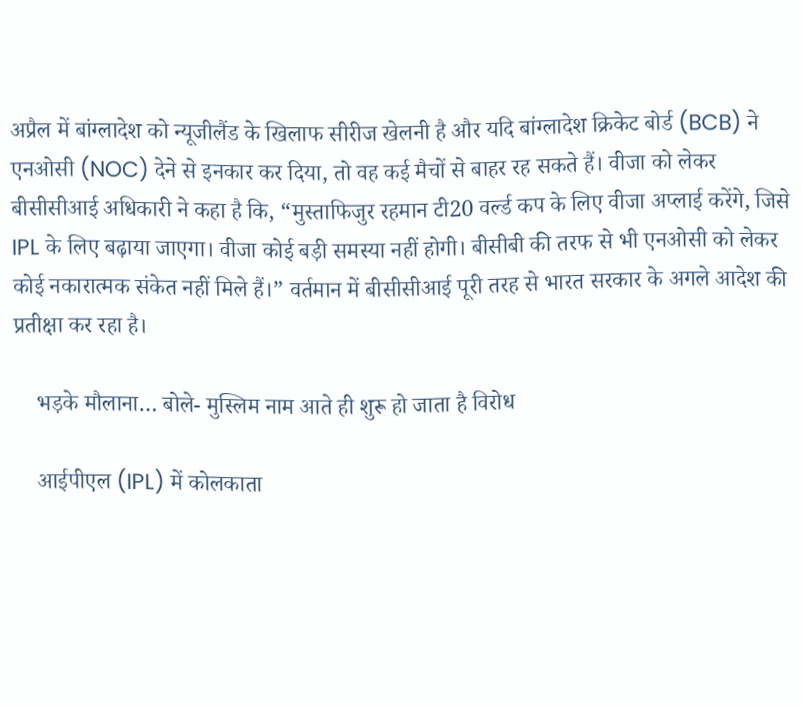अप्रैल में बांग्लादेश को न्यूजीलैंड के खिलाफ सीरीज खेलनी है और यदि बांग्लादेश क्रिकेट बोर्ड (BCB) ने एनओसी (NOC) देने से इनकार कर दिया, तो वह कई मैचों से बाहर रह सकते हैं। वीजा को लेकर बीसीसीआई अधिकारी ने कहा है कि, “मुस्ताफिजुर रहमान टी20 वर्ल्ड कप के लिए वीजा अप्लाई करेंगे, जिसे IPL के लिए बढ़ाया जाएगा। वीजा कोई बड़ी समस्या नहीं होगी। बीसीबी की तरफ से भी एनओसी को लेकर कोई नकारात्मक संकेत नहीं मिले हैं।” वर्तमान में बीसीसीआई पूरी तरह से भारत सरकार के अगले आदेश की प्रतीक्षा कर रहा है।

    भड़के मौलाना… बोले- मुस्लिम नाम आते ही शुरू हो जाता है विरोध

    आईपीएल (IPL) में कोलकाता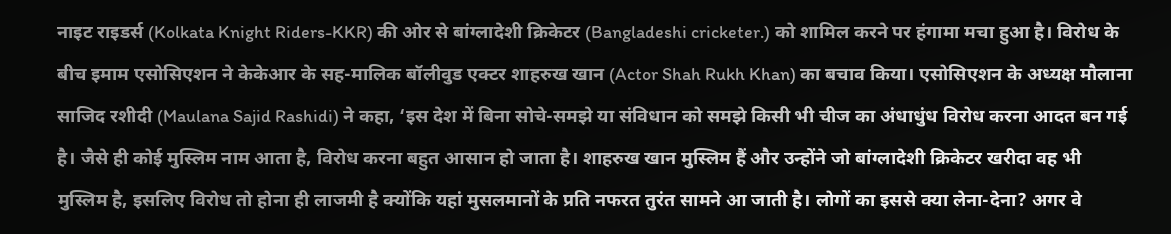नाइट राइडर्स (Kolkata Knight Riders-KKR) की ओर से बांग्लादेशी क्रिकेटर (Bangladeshi cricketer.) को शामिल करने पर हंगामा मचा हुआ है। विरोध के बीच इमाम एसोसिएशन ने केकेआर के सह-मालिक बॉलीवुड एक्टर शाहरुख खान (Actor Shah Rukh Khan) का बचाव किया। एसोसिएशन के अध्यक्ष मौलाना साजिद रशीदी (Maulana Sajid Rashidi) ने कहा, ‘इस देश में बिना सोचे-समझे या संविधान को समझे किसी भी चीज का अंधाधुंध विरोध करना आदत बन गई है। जैसे ही कोई मुस्लिम नाम आता है, विरोध करना बहुत आसान हो जाता है। शाहरुख खान मुस्लिम हैं और उन्होंने जो बांग्लादेशी क्रिकेटर खरीदा वह भी मुस्लिम है, इसलिए विरोध तो होना ही लाजमी है क्योंकि यहां मुसलमानों के प्रति नफरत तुरंत सामने आ जाती है। लोगों का इससे क्या लेना-देना? अगर वे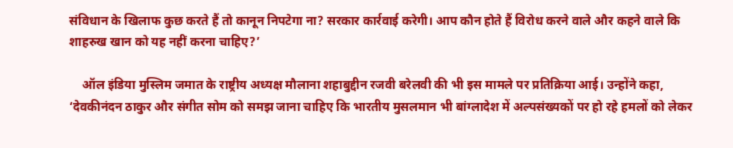संविधान के खिलाफ कुछ करते हैं तो कानून निपटेगा ना? सरकार कार्रवाई करेगी। आप कौन होते हैं विरोध करने वाले और कहने वाले कि शाहरुख खान को यह नहीं करना चाहिए?’

    ऑल इंडिया मुस्लिम जमात के राष्ट्रीय अध्यक्ष मौलाना शहाबुद्दीन रजवी बरेलवी की भी इस मामले पर प्रतिक्रिया आई। उन्होंने कहा, ‘देवकीनंदन ठाकुर और संगीत सोम को समझ जाना चाहिए कि भारतीय मुसलमान भी बांग्लादेश में अल्पसंख्यकों पर हो रहे हमलों को लेकर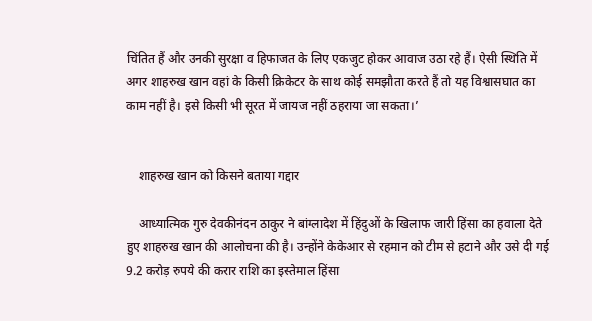चिंतित हैं और उनकी सुरक्षा व हिफाजत के लिए एकजुट होकर आवाज उठा रहे हैं। ऐसी स्थिति में अगर शाहरुख खान वहां के किसी क्रिकेटर के साथ कोई समझौता करते हैं तो यह विश्वासघात का काम नहीं है। इसे किसी भी सूरत में जायज नहीं ठहराया जा सकता।’


    शाहरुख खान को किसने बताया गद्दार

    आध्यात्मिक गुरु देवकीनंदन ठाकुर ने बांग्लादेश में हिंदुओं के खिलाफ जारी हिंसा का हवाला देते हुए शाहरुख खान की आलोचना की है। उन्होंने केकेआर से रहमान को टीम से हटाने और उसे दी गई 9.2 करोड़ रुपये की करार राशि का इस्तेमाल हिंसा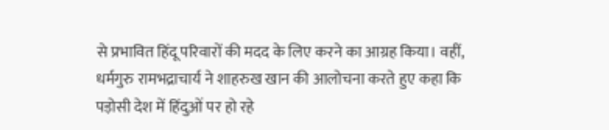से प्रभावित हिंदू परिवारों की मदद के लिए करने का आग्रह किया। वहीं, धर्मगुरु रामभद्राचार्य ने शाहरुख खान की आलोचना करते हुए कहा कि पड़ोसी देश में हिंदुओं पर हो रहे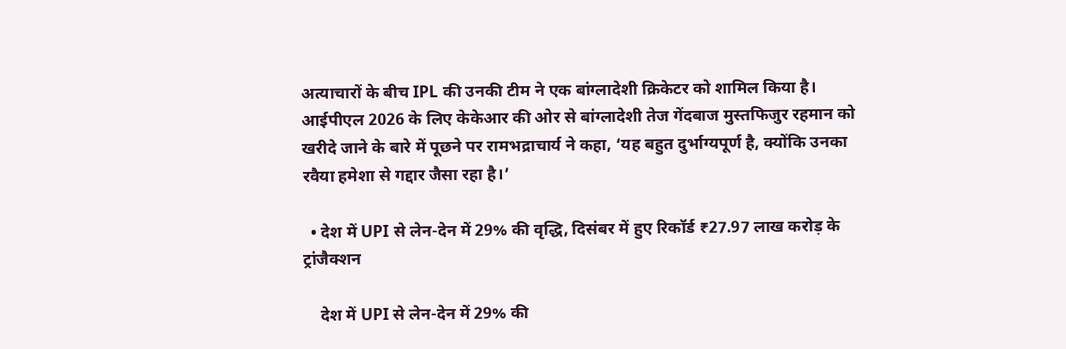अत्याचारों के बीच IPL की उनकी टीम ने एक बांग्लादेशी क्रिकेटर को शामिल किया है। आईपीएल 2026 के लिए केकेआर की ओर से बांग्लादेशी तेज गेंदबाज मुस्तफिजुर रहमान को खरीदे जाने के बारे में पूछने पर रामभद्राचार्य ने कहा, ‘यह बहुत दुर्भाग्यपूर्ण है, क्योंकि उनका रवैया हमेशा से गद्दार जैसा रहा है।’

  • देश में UPI से लेन-देन में 29% की वृद्धि, दिसंबर में हुए रिकॉर्ड ₹27.97 लाख करोड़ के ट्रांजैक्शन

    देश में UPI से लेन-देन में 29% की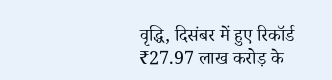वृद्धि, दिसंबर में हुए रिकॉर्ड ₹27.97 लाख करोड़ के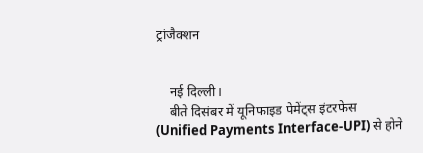ट्रांजैक्शन


    नई दिल्ली।
    बीते दिसंबर में यूनिफाइड पेमेंट्स इंटरफेस (Unified Payments Interface-UPI) से होने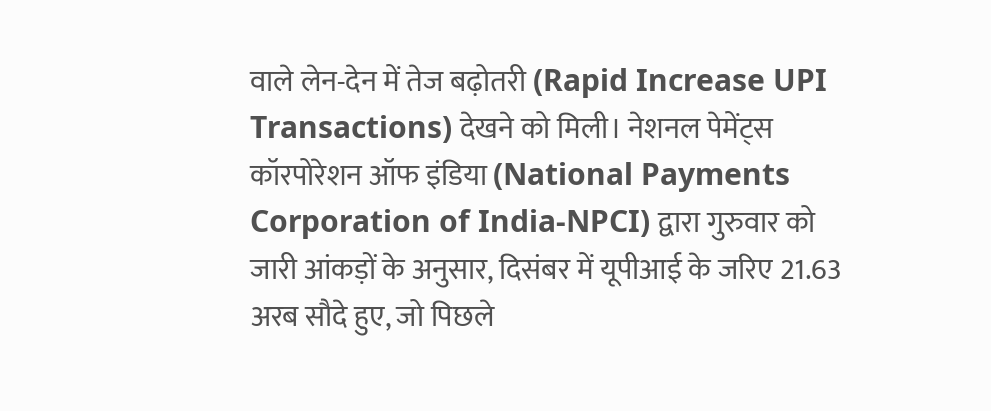वाले लेन-देन में तेज बढ़ोतरी (Rapid Increase UPI Transactions) देखने को मिली। नेशनल पेमेंट्स कॉरपोरेशन ऑफ इंडिया (National Payments Corporation of India-NPCI) द्वारा गुरुवार को जारी आंकड़ों के अनुसार, दिसंबर में यूपीआई के जरिए 21.63 अरब सौदे हुए, जो पिछले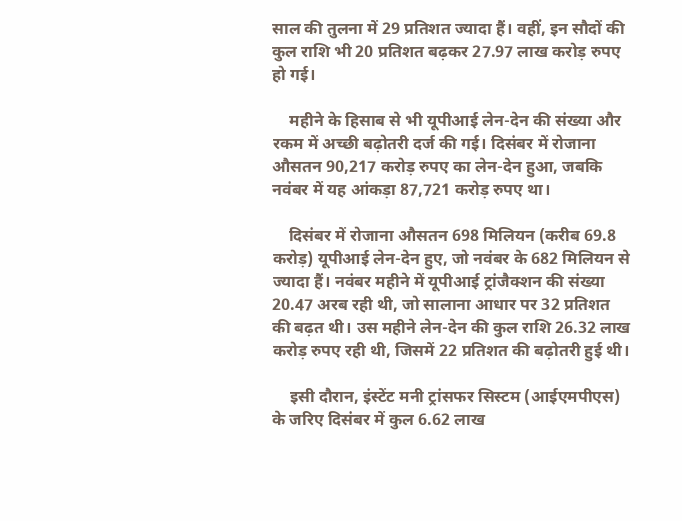साल की तुलना में 29 प्रतिशत ज्यादा हैं। वहीं, इन सौदों की कुल राशि भी 20 प्रतिशत बढ़कर 27.97 लाख करोड़ रुपए हो गई।

    महीने के हिसाब से भी यूपीआई लेन-देन की संख्या और रकम में अच्छी बढ़ोतरी दर्ज की गई। दिसंबर में रोजाना औसतन 90,217 करोड़ रुपए का लेन-देन हुआ, जबकि नवंबर में यह आंकड़ा 87,721 करोड़ रुपए था।

    दिसंबर में रोजाना औसतन 698 मिलियन (करीब 69.8 करोड़) यूपीआई लेन-देन हुए, जो नवंबर के 682 मिलियन से ज्यादा हैं। नवंबर महीने में यूपीआई ट्रांजैक्शन की संख्या 20.47 अरब रही थी, जो सालाना आधार पर 32 प्रतिशत की बढ़त थी। उस महीने लेन-देन की कुल राशि 26.32 लाख करोड़ रुपए रही थी, जिसमें 22 प्रतिशत की बढ़ोतरी हुई थी।

    इसी दौरान, इंस्टेंट मनी ट्रांसफर सिस्टम (आईएमपीएस) के जरिए दिसंबर में कुल 6.62 लाख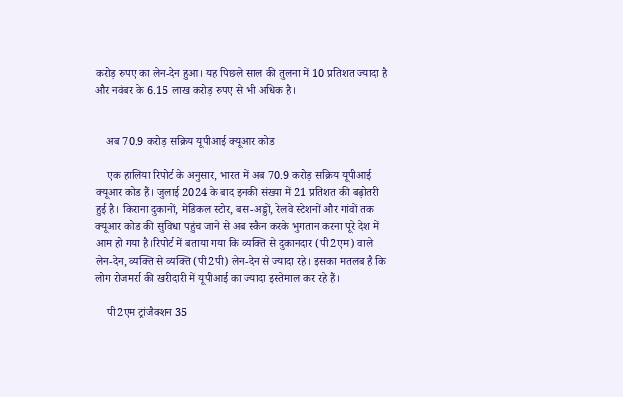करोड़ रुपए का लेन-देन हुआ। यह पिछले साल की तुलना में 10 प्रतिशत ज्यादा है और नवंबर के 6.15 लाख करोड़ रुपए से भी अधिक है।


    अब 70.9 करोड़ सक्रिय यूपीआई क्यूआर कोड

    एक हालिया रिपोर्ट के अनुसार, भारत में अब 70.9 करोड़ सक्रिय यूपीआई क्यूआर कोड हैं। जुलाई 2024 के बाद इनकी संख्या में 21 प्रतिशत की बढ़ोतरी हुई है। किराना दुकानों, मेडिकल स्टोर, बस-अड्डों, रेलवे स्टेशनों और गांवों तक क्यूआर कोड की सुविधा पहुंच जाने से अब स्कैन करके भुगतान करना पूरे देश में आम हो गया है।रिपोर्ट में बताया गया कि व्यक्ति से दुकानदार (पी2एम) वाले लेन-देन, व्यक्ति से व्यक्ति (पी2पी) लेन-देन से ज्यादा रहे। इसका मतलब है कि लोग रोजमर्रा की खरीदारी में यूपीआई का ज्यादा इस्तेमाल कर रहे हैं।

    पी2एम ट्रांजैक्शन 35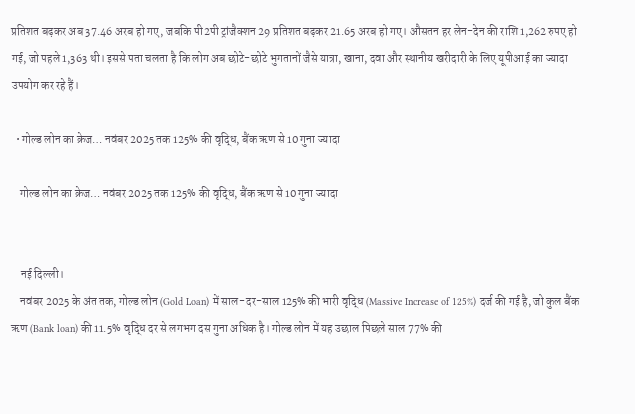प्रतिशत बढ़कर अब 37.46 अरब हो गए, जबकि पी2पी ट्रांजैक्शन 29 प्रतिशत बढ़कर 21.65 अरब हो गए। औसतन हर लेन-देन की राशि 1,262 रुपए हो गई, जो पहले 1,363 थी। इससे पता चलता है कि लोग अब छोटे-छोटे भुगतानों जैसे यात्रा, खाना, दवा और स्थानीय खरीदारी के लिए यूपीआई का ज्यादा उपयोग कर रहे हैं।

  • गोल्ड लोन का क्रेज… नवंबर 2025 तक 125% की वृद्धि, बैंक ऋण से 10 गुना ज्यादा

    गोल्ड लोन का क्रेज… नवंबर 2025 तक 125% की वृद्धि, बैंक ऋण से 10 गुना ज्यादा


    नई दिल्ली।
    नवंबर 2025 के अंत तक, गोल्ड लोन (Gold Loan) में साल-दर-साल 125% की भारी वृद्धि (Massive Increase of 125%) दर्ज की गई है, जो कुल बैंक ऋण (Bank loan) की 11.5% वृद्धि दर से लगभग दस गुना अधिक है। गोल्ड लोन में यह उछाल पिछले साल 77% की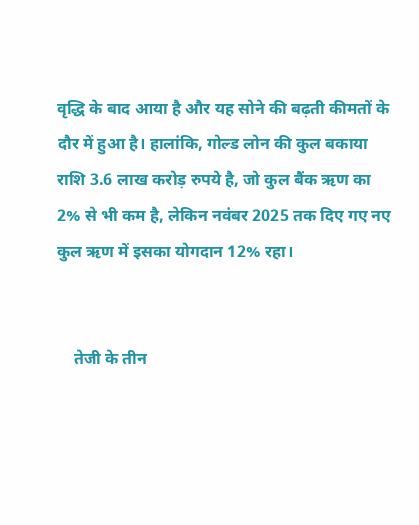वृद्धि के बाद आया है और यह सोने की बढ़ती कीमतों के दौर में हुआ है। हालांकि, गोल्ड लोन की कुल बकाया राशि 3.6 लाख करोड़ रुपये है, जो कुल बैंक ऋण का 2% से भी कम है, लेकिन नवंबर 2025 तक दिए गए नए कुल ऋण में इसका योगदान 12% रहा।


    तेजी के तीन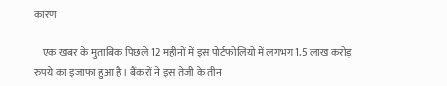कारण

    एक खबर के मुताबिक पिछले 12 महीनों में इस पोर्टफोलियो में लगभग 1.5 लाख करोड़ रुपये का इजाफा हुआ है। बैंकरों ने इस तेजी के तीन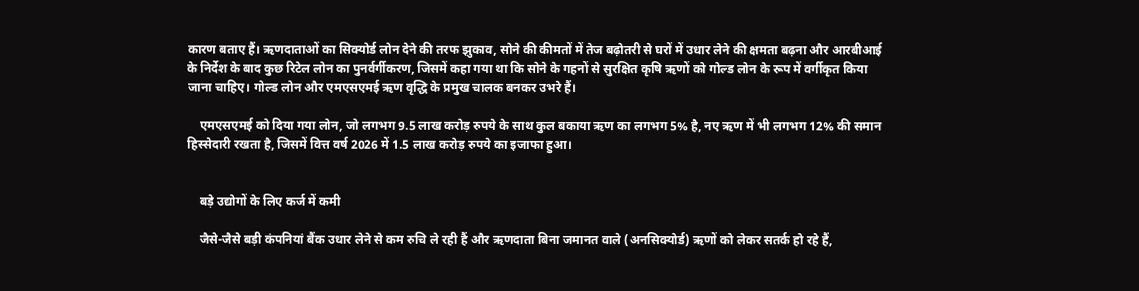कारण बताए हैं। ऋणदाताओं का सिक्योर्ड लोन देने की तरफ झुकाव, सोने की कीमतों में तेज बढ़ोतरी से घरों में उधार लेने की क्षमता बढ़ना और आरबीआई के निर्देश के बाद कुछ रिटेल लोन का पुनर्वर्गीकरण, जिसमें कहा गया था कि सोने के गहनों से सुरक्षित कृषि ऋणों को गोल्ड लोन के रूप में वर्गीकृत किया जाना चाहिए। गोल्ड लोन और एमएसएमई ऋण वृद्धि के प्रमुख चालक बनकर उभरे हैं।

    एमएसएमई को दिया गया लोन, जो लगभग 9.5 लाख करोड़ रुपये के साथ कुल बकाया ऋण का लगभग 5% है, नए ऋण में भी लगभग 12% की समान हिस्सेदारी रखता है, जिसमें वित्त वर्ष 2026 में 1.5 लाख करोड़ रुपये का इजाफा हुआ।


    बड़े उद्योगों के लिए कर्ज में कमी

    जैसे-जैसे बड़ी कंपनियां बैंक उधार लेने से कम रुचि ले रही हैं और ऋणदाता बिना जमानत वाले (अनसिक्योर्ड) ऋणों को लेकर सतर्क हो रहे हैं,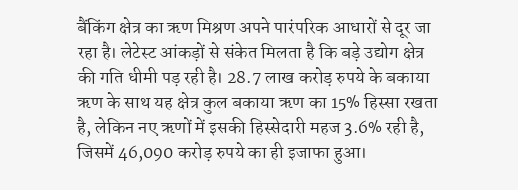बैंकिंग क्षेत्र का ऋण मिश्रण अपने पारंपरिक आधारों से दूर जा रहा है। लेटेस्ट आंकड़ों से संकेत मिलता है कि बड़े उद्योग क्षेत्र की गति धीमी पड़ रही है। 28.7 लाख करोड़ रुपये के बकाया ऋण के साथ यह क्षेत्र कुल बकाया ऋण का 15% हिस्सा रखता है, लेकिन नए ऋणों में इसकी हिस्सेदारी महज 3.6% रही है, जिसमें 46,090 करोड़ रुपये का ही इजाफा हुआ।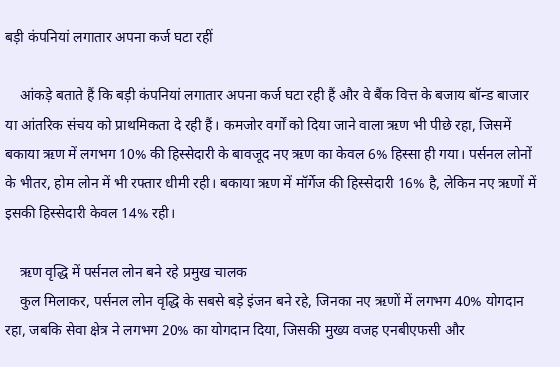बड़ी कंपनियां लगातार अपना कर्ज घटा रहीं

    आंकड़े बताते हैं कि बड़ी कंपनियां लगातार अपना कर्ज घटा रही हैं और वे बैंक वित्त के बजाय बॉन्ड बाजार या आंतरिक संचय को प्राथमिकता दे रही हैं। कमजोर वर्गों को दिया जाने वाला ऋण भी पीछे रहा, जिसमें बकाया ऋण में लगभग 10% की हिस्सेदारी के बावजूद नए ऋण का केवल 6% हिस्सा ही गया। पर्सनल लोनों के भीतर, होम लोन में भी रफ्तार धीमी रही। बकाया ऋण में मॉर्गेज की हिस्सेदारी 16% है, लेकिन नए ऋणों में इसकी हिस्सेदारी केवल 14% रही।

    ऋण वृद्धि में पर्सनल लोन बने रहे प्रमुख चालक
    कुल मिलाकर, पर्सनल लोन वृद्धि के सबसे बड़े इंजन बने रहे, जिनका नए ऋणों में लगभग 40% योगदान रहा, जबकि सेवा क्षेत्र ने लगभग 20% का योगदान दिया, जिसकी मुख्य वजह एनबीएफसी और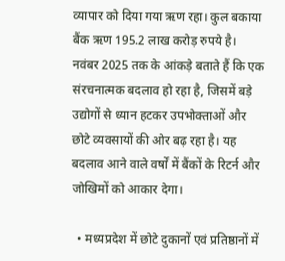व्यापार को दिया गया ऋण रहा। कुल बकाया बैंक ऋण 195.2 लाख करोड़ रुपये है। नवंबर 2025 तक के आंकड़े बताते हैं कि एक संरचनात्मक बदलाव हो रहा है, जिसमें बड़े उद्योगों से ध्यान हटकर उपभोक्ताओं और छोटे व्यवसायों की ओर बढ़ रहा है। यह बदलाव आने वाले वर्षों में बैंकों के रिटर्न और जोखिमों को आकार देगा।

  • मध्यप्रदेश में छोटे दुकानों एवं प्रतिष्ठानों में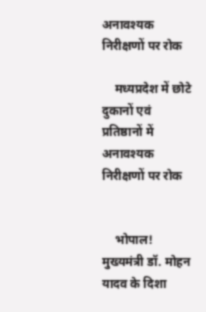अनावश्यक निरीक्षणों पर रोक

    मध्यप्रदेश में छोटे दुकानों एवं प्रतिष्ठानों में अनावश्यक निरीक्षणों पर रोक


    भोपाल! मुख्यमंत्री डॉ. मोहन यादव के दिशा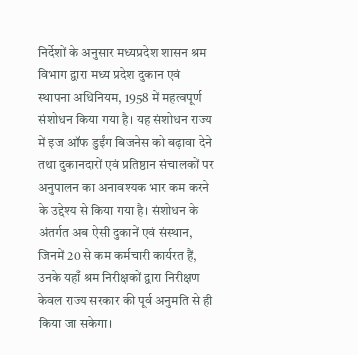निर्देशों के अनुसार मध्यप्रदेश शासन श्रम विभाग द्वारा मध्य प्रदेश दुकान एवं स्थापना अधिनियम, 1958 में महत्वपूर्ण संशोधन किया गया है। यह संशोधन राज्य में इज ऑफ डुईंग बिजनेस को बढ़ावा देने तथा दुकानदारों एवं प्रतिष्ठान संचालकों पर अनुपालन का अनावश्यक भार कम करने के उद्देश्य से किया गया है। संशोधन के अंतर्गत अब ऐसी दुकानें एवं संस्थान, जिनमें 20 से कम कर्मचारी कार्यरत हैं, उनके यहाँ श्रम निरीक्षकों द्वारा निरीक्षण केवल राज्य सरकार की पूर्व अनुमति से ही किया जा सकेगा।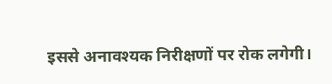इससे अनावश्यक निरीक्षणों पर रोक लगेगी।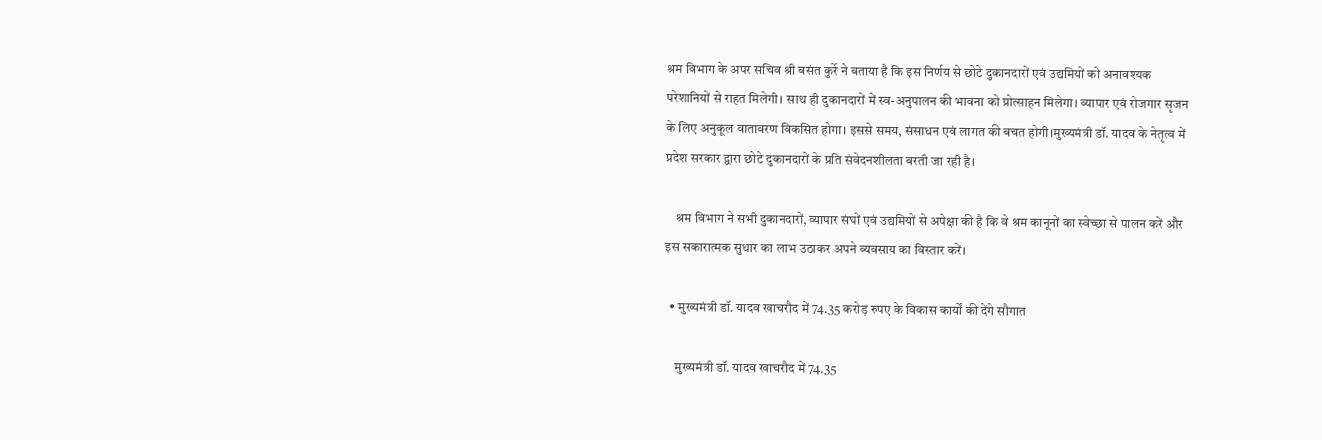श्रम विभाग के अपर सचिव श्री बसंत कुर्रे ने बताया है कि इस निर्णय से छोटे दुकानदारों एवं उद्यमियों को अनावश्यक परेशानियों से राहत मिलेगी। साथ ही दुकानदारों में स्व-अनुपालन की भावना को प्रोत्साहन मिलेगा। व्यापार एवं रोजगार सृजन के लिए अनुकूल वातावरण विकसित होगा। इससे समय, संसाधन एवं लागत की बचत होगी।मुख्यमंत्री डॉ. यादव के नेतृत्व में प्रदेश सरकार द्वारा छोटे दुकानदारों के प्रति संवेदनशीलता बरती जा रही है।

    श्रम विभाग ने सभी दुकानदारों, व्यापार संघों एवं उद्यमियों से अपेक्षा की है कि वे श्रम कानूनों का स्वेच्छा से पालन करें और इस सकारात्मक सुधार का लाभ उठाकर अपने व्यवसाय का विस्तार करें।

  • मुख्‍यमंत्री डॉ. यादव खाचरौद में 74.35 करोड़ रुपए के विकास कार्यों की देंगे सौगात

    मुख्‍यमंत्री डॉ. यादव खाचरौद में 74.35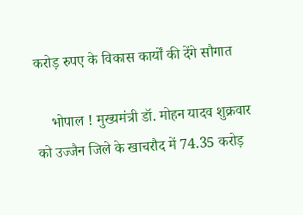करोड़ रुपए के विकास कार्यों की देंगे सौगात

    भोपाल ! मुख्‍यमंत्री डॉ. मोहन यादव शुक्रवार को उज्जैन जिले के खाचरौद में 74.35 करोड़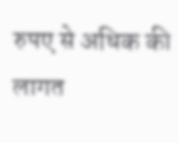रुपए से अधिक की लागत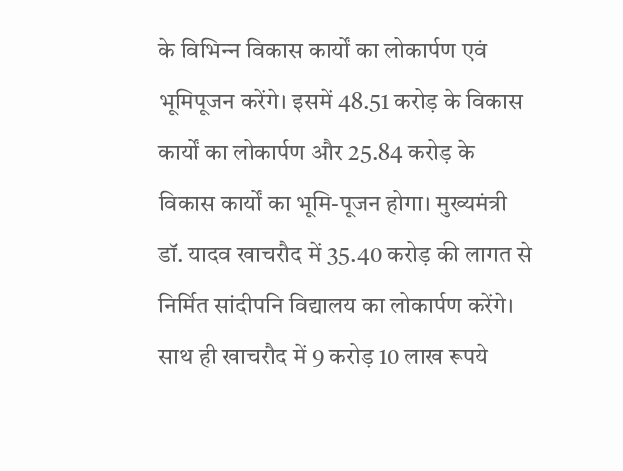के विभिन्‍न विकास कार्यों का लोकार्पण एवं भूमिपूजन करेंगे। इसमें 48.51 करोड़ के विकास कार्यों का लोकार्पण और 25.84 करोड़ के विकास कार्यों का भूमि-पूजन होगा। मुख्यमंत्री डॉ. यादव खाचरौद में 35.40 करोड़ की लागत से निर्मित सांदीपनि विद्यालय का लोकार्पण करेंगे। साथ ही खाचरौद में 9 करोड़ 10 लाख रूपये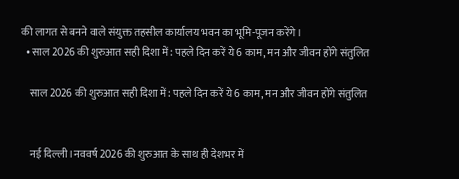की लागत से बनने वाले संयुक्त तहसील कार्यालय भवन का भूमि-पूजन करेंगे।
  • साल 2026 की शुरुआत सही दिशा में: पहले दिन करें ये 6 काम, मन और जीवन होंगे संतुलित

    साल 2026 की शुरुआत सही दिशा में: पहले दिन करें ये 6 काम, मन और जीवन होंगे संतुलित


    नई दिल्ली।नववर्ष 2026 की शुरुआत के साथ ही देशभर में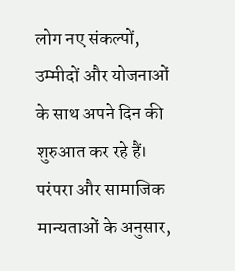लोग नए संकल्पों, उम्मीदों और योजनाओं के साथ अपने दिन की शुरुआत कर रहे हैं। परंपरा और सामाजिक मान्यताओं के अनुसार,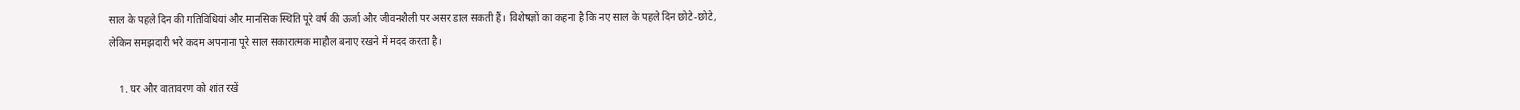साल के पहले दिन की गतिविधियां और मानसिक स्थिति पूरे वर्ष की ऊर्जा और जीवनशैली पर असर डाल सकती हैं। विशेषज्ञों का कहना है कि नए साल के पहले दिन छोटे-छोटे, लेकिन समझदारी भरे कदम अपनाना पूरे साल सकारात्मक माहौल बनाए रखने में मदद करता है।

    1. घर और वातावरण को शांत रखें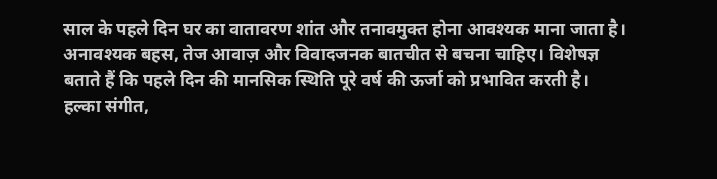साल के पहले दिन घर का वातावरण शांत और तनावमुक्त होना आवश्यक माना जाता है। अनावश्यक बहस, तेज आवाज़ और विवादजनक बातचीत से बचना चाहिए। विशेषज्ञ बताते हैं कि पहले दिन की मानसिक स्थिति पूरे वर्ष की ऊर्जा को प्रभावित करती है। हल्का संगीत,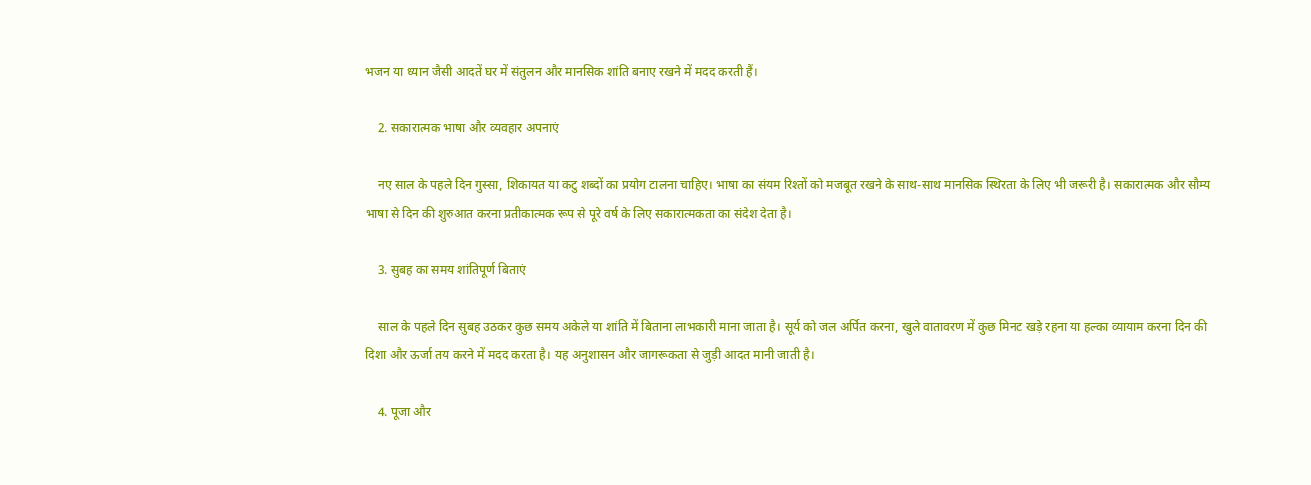भजन या ध्यान जैसी आदतें घर में संतुलन और मानसिक शांति बनाए रखने में मदद करती हैं।

    2. सकारात्मक भाषा और व्यवहार अपनाएं

    नए साल के पहले दिन गुस्सा, शिकायत या कटु शब्दों का प्रयोग टालना चाहिए। भाषा का संयम रिश्तों को मजबूत रखने के साथ-साथ मानसिक स्थिरता के लिए भी जरूरी है। सकारात्मक और सौम्य भाषा से दिन की शुरुआत करना प्रतीकात्मक रूप से पूरे वर्ष के लिए सकारात्मकता का संदेश देता है।

    3. सुबह का समय शांतिपूर्ण बिताएं

    साल के पहले दिन सुबह उठकर कुछ समय अकेले या शांति में बिताना लाभकारी माना जाता है। सूर्य को जल अर्पित करना, खुले वातावरण में कुछ मिनट खड़े रहना या हल्का व्यायाम करना दिन की दिशा और ऊर्जा तय करने में मदद करता है। यह अनुशासन और जागरूकता से जुड़ी आदत मानी जाती है।

    4. पूजा और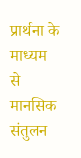प्रार्थना के माध्यम से मानसिक संतुलन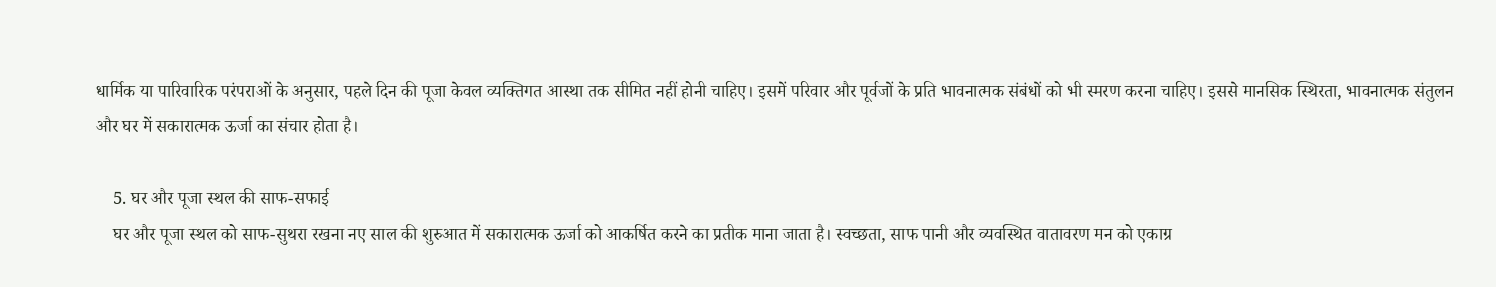धार्मिक या पारिवारिक परंपराओं के अनुसार, पहले दिन की पूजा केवल व्यक्तिगत आस्था तक सीमित नहीं होनी चाहिए। इसमें परिवार और पूर्वजों के प्रति भावनात्मक संबंधों को भी स्मरण करना चाहिए। इससे मानसिक स्थिरता, भावनात्मक संतुलन और घर में सकारात्मक ऊर्जा का संचार होता है।

    5. घर और पूजा स्थल की साफ-सफाई
    घर और पूजा स्थल को साफ-सुथरा रखना नए साल की शुरुआत में सकारात्मक ऊर्जा को आकर्षित करने का प्रतीक माना जाता है। स्वच्छता, साफ पानी और व्यवस्थित वातावरण मन को एकाग्र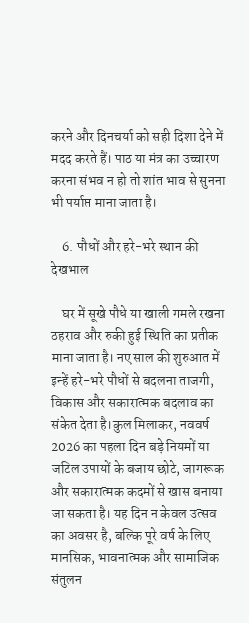करने और दिनचर्या को सही दिशा देने में मदद करते हैं। पाठ या मंत्र का उच्चारण करना संभव न हो तो शांत भाव से सुनना भी पर्याप्त माना जाता है।

    6. पौधों और हरे-भरे स्थान की देखभाल

    घर में सूखे पौधे या खाली गमले रखना ठहराव और रुकी हुई स्थिति का प्रतीक माना जाता है। नए साल की शुरुआत में इन्हें हरे-भरे पौधों से बदलना ताजगी, विकास और सकारात्मक बदलाव का संकेत देता है।कुल मिलाकर, नववर्ष 2026 का पहला दिन बड़े नियमों या जटिल उपायों के बजाय छोटे, जागरूक और सकारात्मक कदमों से खास बनाया जा सकता है। यह दिन न केवल उत्सव का अवसर है, बल्कि पूरे वर्ष के लिए मानसिक, भावनात्मक और सामाजिक संतुलन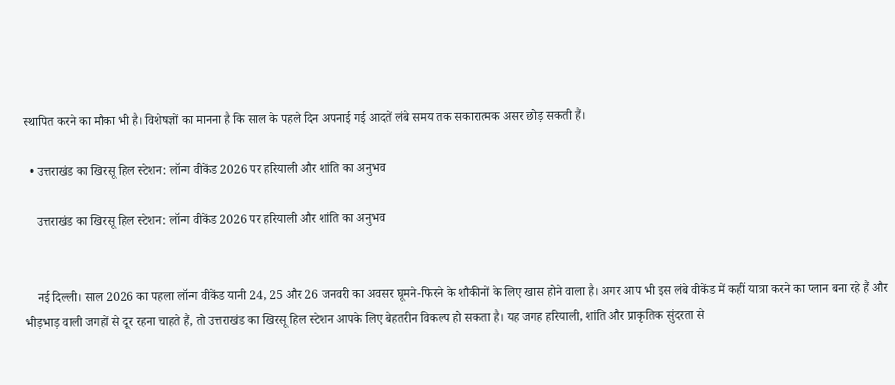स्थापित करने का मौका भी है। विशेषज्ञों का मानना है कि साल के पहले दिन अपनाई गई आदतें लंबे समय तक सकारात्मक असर छोड़ सकती हैं।

  • उत्तराखंड का खिरसू हिल स्टेशन: लॉन्ग वीकेंड 2026 पर हरियाली और शांति का अनुभव

    उत्तराखंड का खिरसू हिल स्टेशन: लॉन्ग वीकेंड 2026 पर हरियाली और शांति का अनुभव


    नई दिल्ली। साल 2026 का पहला लॉन्ग वीकेंड यानी 24, 25 और 26 जनवरी का अवसर घूमने-फिरने के शौकीनों के लिए खास होने वाला है। अगर आप भी इस लंबे वीकेंड में कहीं यात्रा करने का प्लान बना रहे हैं और भीड़भाड़ वाली जगहों से दूर रहना चाहते हैं, तो उत्तराखंड का खिरसू हिल स्टेशन आपके लिए बेहतरीन विकल्प हो सकता है। यह जगह हरियाली, शांति और प्राकृतिक सुंदरता से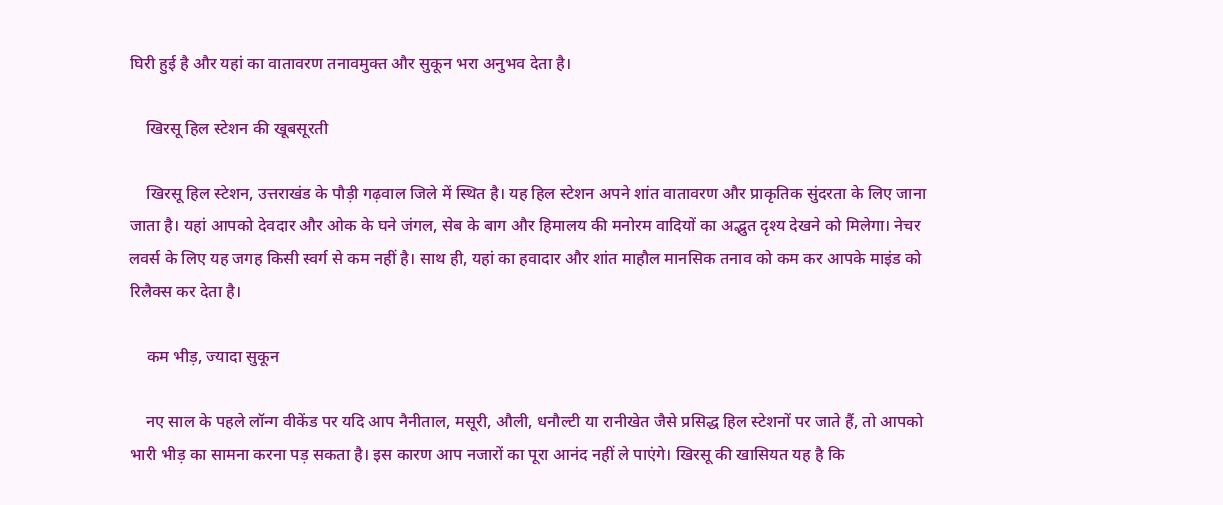घिरी हुई है और यहां का वातावरण तनावमुक्त और सुकून भरा अनुभव देता है।

    खिरसू हिल स्टेशन की खूबसूरती

    खिरसू हिल स्टेशन, उत्तराखंड के पौड़ी गढ़वाल जिले में स्थित है। यह हिल स्टेशन अपने शांत वातावरण और प्राकृतिक सुंदरता के लिए जाना जाता है। यहां आपको देवदार और ओक के घने जंगल, सेब के बाग और हिमालय की मनोरम वादियों का अद्भुत दृश्य देखने को मिलेगा। नेचर लवर्स के लिए यह जगह किसी स्वर्ग से कम नहीं है। साथ ही, यहां का हवादार और शांत माहौल मानसिक तनाव को कम कर आपके माइंड को रिलैक्स कर देता है।

    कम भीड़, ज्यादा सुकून

    नए साल के पहले लॉन्ग वीकेंड पर यदि आप नैनीताल, मसूरी, औली, धनौल्टी या रानीखेत जैसे प्रसिद्ध हिल स्टेशनों पर जाते हैं, तो आपको भारी भीड़ का सामना करना पड़ सकता है। इस कारण आप नजारों का पूरा आनंद नहीं ले पाएंगे। खिरसू की खासियत यह है कि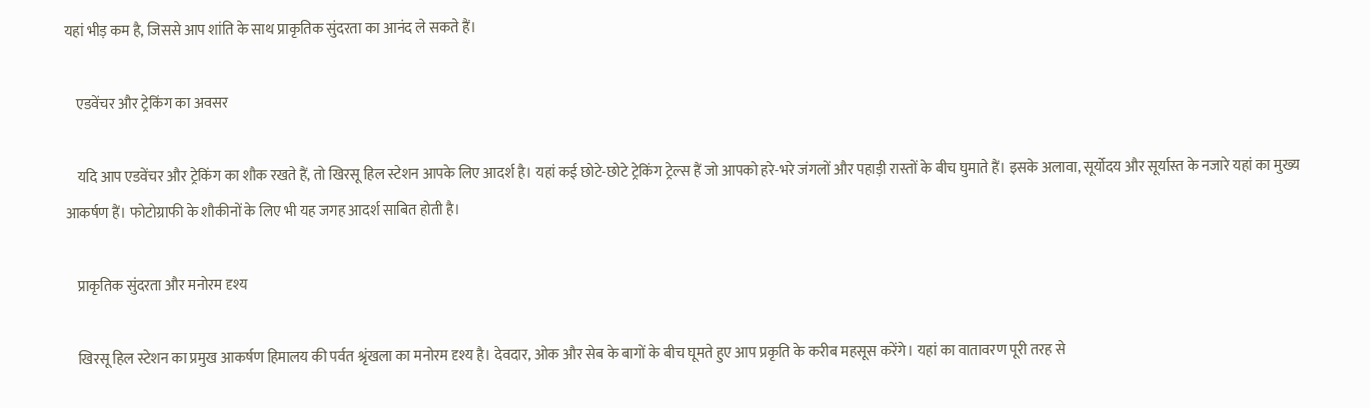यहां भीड़ कम है, जिससे आप शांति के साथ प्राकृतिक सुंदरता का आनंद ले सकते हैं।

    एडवेंचर और ट्रेकिंग का अवसर

    यदि आप एडवेंचर और ट्रेकिंग का शौक रखते हैं, तो खिरसू हिल स्टेशन आपके लिए आदर्श है। यहां कई छोटे-छोटे ट्रेकिंग ट्रेल्स हैं जो आपको हरे-भरे जंगलों और पहाड़ी रास्तों के बीच घुमाते हैं। इसके अलावा, सूर्योदय और सूर्यास्त के नजारे यहां का मुख्य आकर्षण हैं। फोटोग्राफी के शौकीनों के लिए भी यह जगह आदर्श साबित होती है।

    प्राकृतिक सुंदरता और मनोरम दृश्य

    खिरसू हिल स्टेशन का प्रमुख आकर्षण हिमालय की पर्वत श्रृंखला का मनोरम दृश्य है। देवदार, ओक और सेब के बागों के बीच घूमते हुए आप प्रकृति के करीब महसूस करेंगे। यहां का वातावरण पूरी तरह से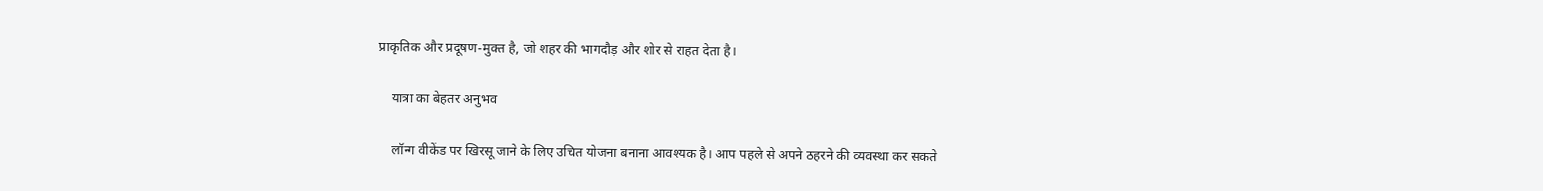प्राकृतिक और प्रदूषण-मुक्त है, जो शहर की भागदौड़ और शोर से राहत देता है।

    यात्रा का बेहतर अनुभव

    लॉन्ग वीकेंड पर खिरसू जाने के लिए उचित योजना बनाना आवश्यक है। आप पहले से अपने ठहरने की व्यवस्था कर सकते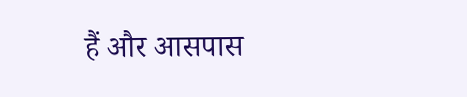हैं और आसपास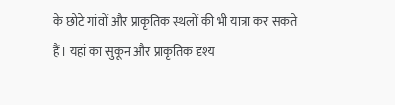के छोटे गांवों और प्राकृतिक स्थलों की भी यात्रा कर सकते हैं। यहां का सुकून और प्राकृतिक दृश्य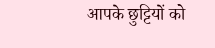आपके छुट्टियों को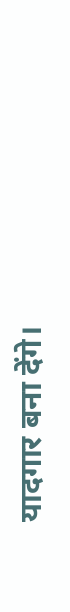यादगार बना देंगे।